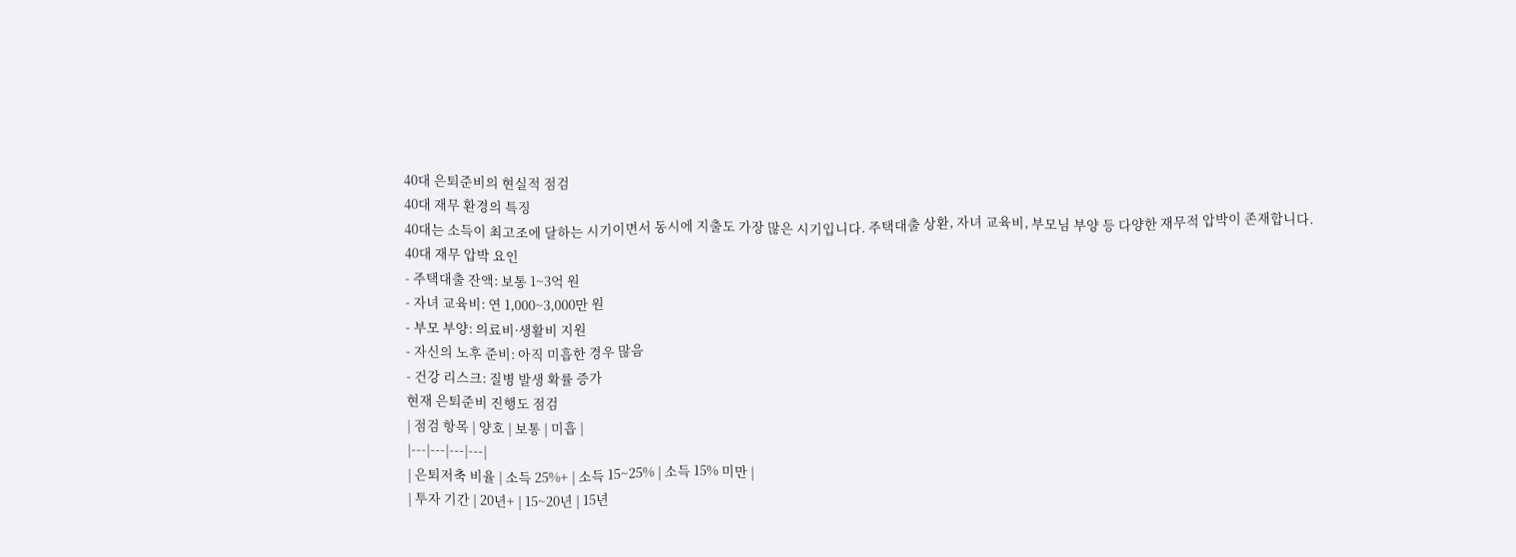40대 은퇴준비의 현실적 점검
40대 재무 환경의 특징
40대는 소득이 최고조에 달하는 시기이면서 동시에 지출도 가장 많은 시기입니다. 주택대출 상환, 자녀 교육비, 부모님 부양 등 다양한 재무적 압박이 존재합니다.
40대 재무 압박 요인
- 주택대출 잔액: 보통 1~3억 원
- 자녀 교육비: 연 1,000~3,000만 원
- 부모 부양: 의료비·생활비 지원
- 자신의 노후 준비: 아직 미흡한 경우 많음
- 건강 리스크: 질병 발생 확률 증가
현재 은퇴준비 진행도 점검
| 점검 항목 | 양호 | 보통 | 미흡 |
|---|---|---|---|
| 은퇴저축 비율 | 소득 25%+ | 소득 15~25% | 소득 15% 미만 |
| 투자 기간 | 20년+ | 15~20년 | 15년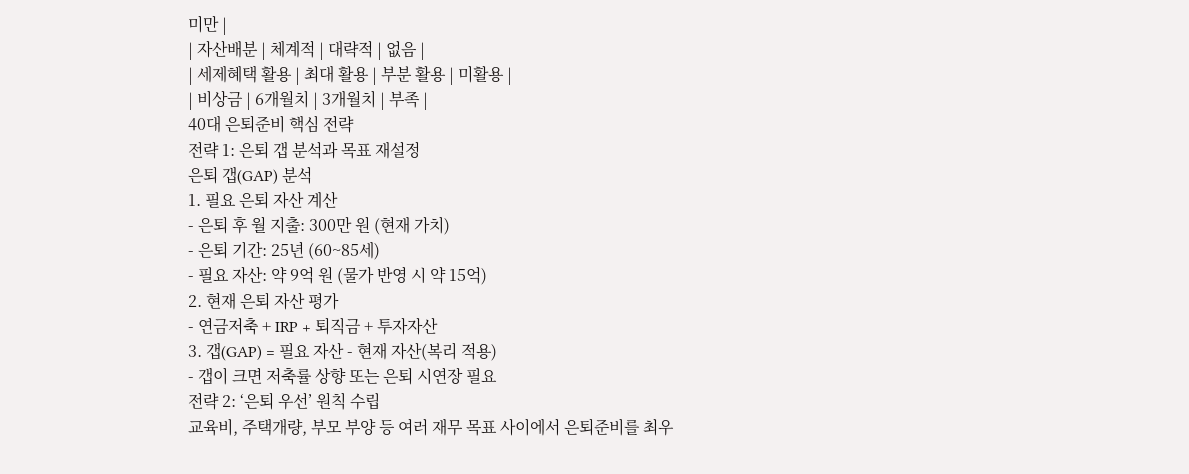미만 |
| 자산배분 | 체계적 | 대략적 | 없음 |
| 세제혜택 활용 | 최대 활용 | 부분 활용 | 미활용 |
| 비상금 | 6개월치 | 3개월치 | 부족 |
40대 은퇴준비 핵심 전략
전략 1: 은퇴 갭 분석과 목표 재설정
은퇴 갭(GAP) 분석
1. 필요 은퇴 자산 계산
- 은퇴 후 월 지출: 300만 원 (현재 가치)
- 은퇴 기간: 25년 (60~85세)
- 필요 자산: 약 9억 원 (물가 반영 시 약 15억)
2. 현재 은퇴 자산 평가
- 연금저축 + IRP + 퇴직금 + 투자자산
3. 갭(GAP) = 필요 자산 - 현재 자산(복리 적용)
- 갭이 크면 저축률 상향 또는 은퇴 시연장 필요
전략 2: ‘은퇴 우선’ 원칙 수립
교육비, 주택개량, 부모 부양 등 여러 재무 목표 사이에서 은퇴준비를 최우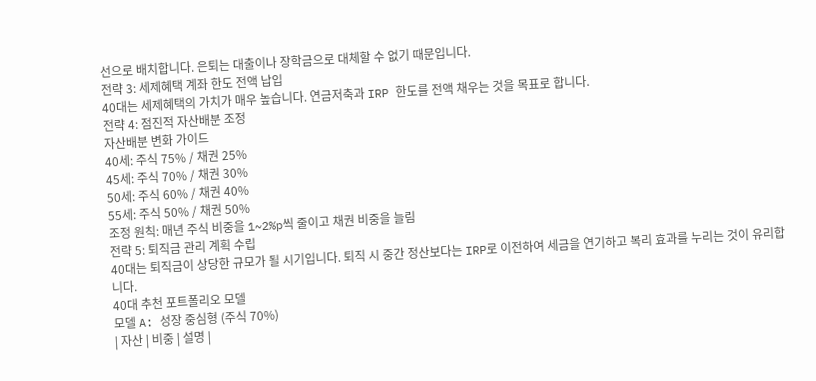선으로 배치합니다. 은퇴는 대출이나 장학금으로 대체할 수 없기 때문입니다.
전략 3: 세제혜택 계좌 한도 전액 납입
40대는 세제혜택의 가치가 매우 높습니다. 연금저축과 IRP 한도를 전액 채우는 것을 목표로 합니다.
전략 4: 점진적 자산배분 조정
자산배분 변화 가이드
40세: 주식 75% / 채권 25%
45세: 주식 70% / 채권 30%
50세: 주식 60% / 채권 40%
55세: 주식 50% / 채권 50%
조정 원칙: 매년 주식 비중을 1~2%p씩 줄이고 채권 비중을 늘림
전략 5: 퇴직금 관리 계획 수립
40대는 퇴직금이 상당한 규모가 될 시기입니다. 퇴직 시 중간 정산보다는 IRP로 이전하여 세금을 연기하고 복리 효과를 누리는 것이 유리합니다.
40대 추천 포트폴리오 모델
모델 A: 성장 중심형 (주식 70%)
| 자산 | 비중 | 설명 |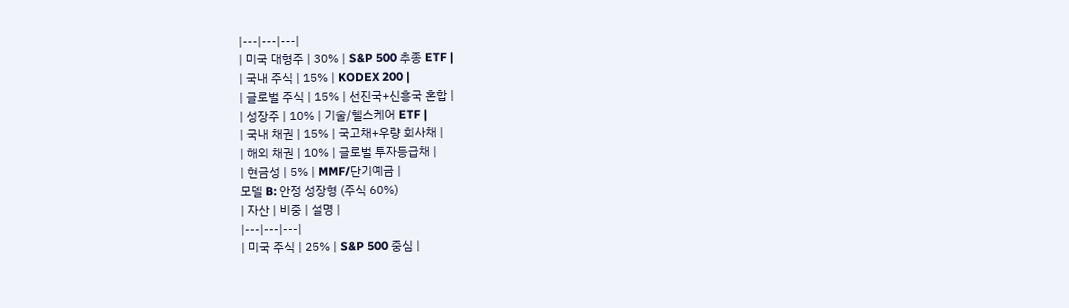|---|---|---|
| 미국 대형주 | 30% | S&P 500 추종 ETF |
| 국내 주식 | 15% | KODEX 200 |
| 글로벌 주식 | 15% | 선진국+신흥국 혼합 |
| 성장주 | 10% | 기술/헬스케어 ETF |
| 국내 채권 | 15% | 국고채+우량 회사채 |
| 해외 채권 | 10% | 글로벌 투자등급채 |
| 현금성 | 5% | MMF/단기예금 |
모델 B: 안정 성장형 (주식 60%)
| 자산 | 비중 | 설명 |
|---|---|---|
| 미국 주식 | 25% | S&P 500 중심 |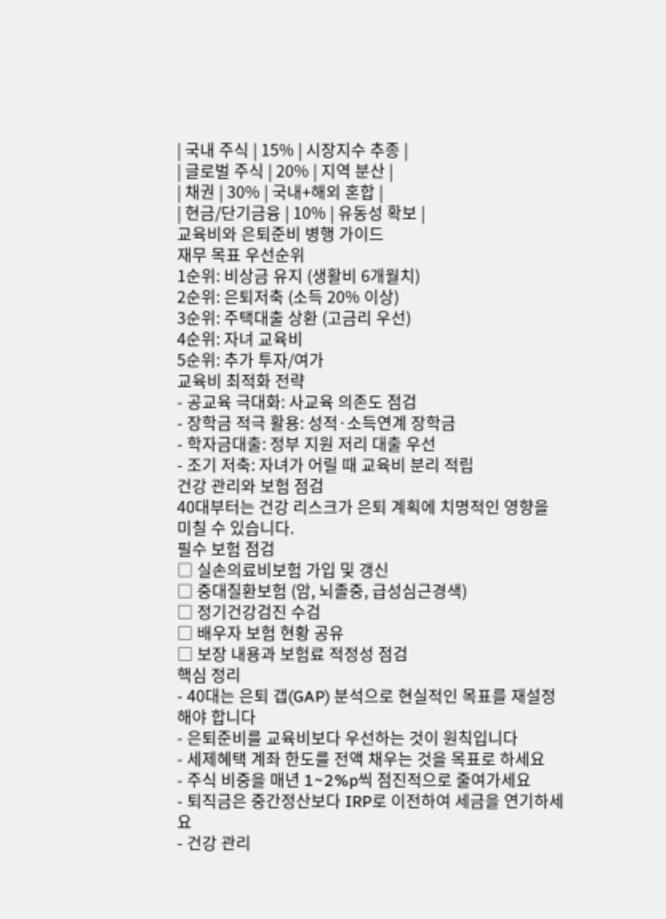| 국내 주식 | 15% | 시장지수 추종 |
| 글로벌 주식 | 20% | 지역 분산 |
| 채권 | 30% | 국내+해외 혼합 |
| 현금/단기금융 | 10% | 유동성 확보 |
교육비와 은퇴준비 병행 가이드
재무 목표 우선순위
1순위: 비상금 유지 (생활비 6개월치)
2순위: 은퇴저축 (소득 20% 이상)
3순위: 주택대출 상환 (고금리 우선)
4순위: 자녀 교육비
5순위: 추가 투자/여가
교육비 최적화 전략
- 공교육 극대화: 사교육 의존도 점검
- 장학금 적극 활용: 성적·소득연계 장학금
- 학자금대출: 정부 지원 저리 대출 우선
- 조기 저축: 자녀가 어릴 때 교육비 분리 적립
건강 관리와 보험 점검
40대부터는 건강 리스크가 은퇴 계획에 치명적인 영향을 미칠 수 있습니다.
필수 보험 점검
□ 실손의료비보험 가입 및 갱신
□ 중대질환보험 (암, 뇌졸중, 급성심근경색)
□ 정기건강검진 수검
□ 배우자 보험 현황 공유
□ 보장 내용과 보험료 적정성 점검
핵심 정리
- 40대는 은퇴 갭(GAP) 분석으로 현실적인 목표를 재설정해야 합니다
- 은퇴준비를 교육비보다 우선하는 것이 원칙입니다
- 세제혜택 계좌 한도를 전액 채우는 것을 목표로 하세요
- 주식 비중을 매년 1~2%p씩 점진적으로 줄여가세요
- 퇴직금은 중간정산보다 IRP로 이전하여 세금을 연기하세요
- 건강 관리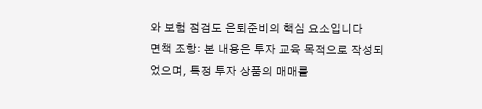와 보험 점검도 은퇴준비의 핵심 요소입니다
면책 조항: 본 내용은 투자 교육 목적으로 작성되었으며, 특정 투자 상품의 매매를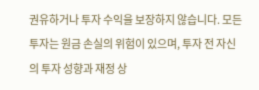권유하거나 투자 수익을 보장하지 않습니다. 모든 투자는 원금 손실의 위험이 있으며, 투자 전 자신의 투자 성향과 재정 상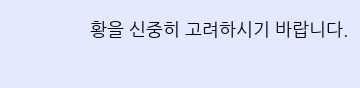황을 신중히 고려하시기 바랍니다.